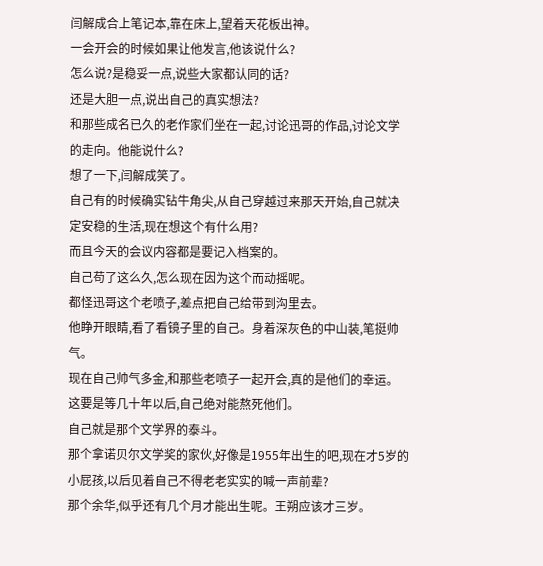闫解成合上笔记本,靠在床上,望着天花板出神。
一会开会的时候如果让他发言,他该说什么?
怎么说?是稳妥一点,说些大家都认同的话?
还是大胆一点,说出自己的真实想法?
和那些成名已久的老作家们坐在一起,讨论迅哥的作品,讨论文学的走向。他能说什么?
想了一下,闫解成笑了。
自己有的时候确实钻牛角尖,从自己穿越过来那天开始,自己就决定安稳的生活,现在想这个有什么用?
而且今天的会议内容都是要记入档案的。
自己苟了这么久,怎么现在因为这个而动摇呢。
都怪迅哥这个老喷子,差点把自己给带到沟里去。
他睁开眼睛,看了看镜子里的自己。身着深灰色的中山装,笔挺帅气。
现在自己帅气多金,和那些老喷子一起开会,真的是他们的幸运。
这要是等几十年以后,自己绝对能熬死他们。
自己就是那个文学界的泰斗。
那个拿诺贝尔文学奖的家伙,好像是1955年出生的吧,现在才5岁的小屁孩,以后见着自己不得老老实实的喊一声前辈?
那个余华,似乎还有几个月才能出生呢。王朔应该才三岁。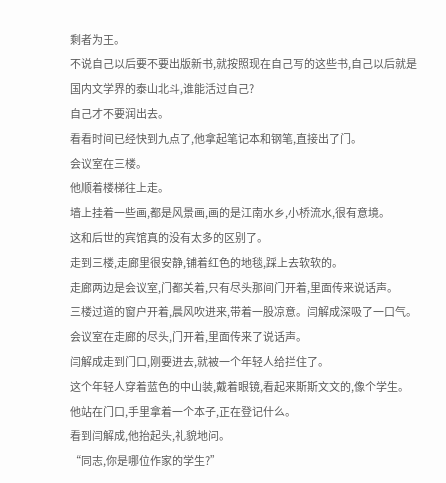剩者为王。
不说自己以后要不要出版新书,就按照现在自己写的这些书,自己以后就是国内文学界的泰山北斗,谁能活过自己?
自己才不要润出去。
看看时间已经快到九点了,他拿起笔记本和钢笔,直接出了门。
会议室在三楼。
他顺着楼梯往上走。
墙上挂着一些画,都是风景画,画的是江南水乡,小桥流水,很有意境。
这和后世的宾馆真的没有太多的区别了。
走到三楼,走廊里很安静,铺着红色的地毯,踩上去软软的。
走廊两边是会议室,门都关着,只有尽头那间门开着,里面传来说话声。
三楼过道的窗户开着,晨风吹进来,带着一股凉意。闫解成深吸了一口气。
会议室在走廊的尽头,门开着,里面传来了说话声。
闫解成走到门口,刚要进去,就被一个年轻人给拦住了。
这个年轻人穿着蓝色的中山装,戴着眼镜,看起来斯斯文文的,像个学生。
他站在门口,手里拿着一个本子,正在登记什么。
看到闫解成,他抬起头,礼貌地问。
“同志,你是哪位作家的学生?”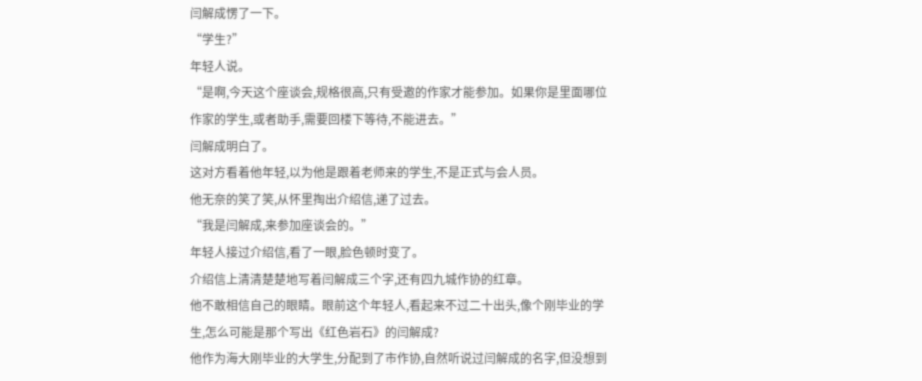闫解成愣了一下。
“学生?”
年轻人说。
“是啊,今天这个座谈会,规格很高,只有受邀的作家才能参加。如果你是里面哪位作家的学生,或者助手,需要回楼下等待,不能进去。”
闫解成明白了。
这对方看着他年轻,以为他是跟着老师来的学生,不是正式与会人员。
他无奈的笑了笑,从怀里掏出介绍信,递了过去。
“我是闫解成,来参加座谈会的。”
年轻人接过介绍信,看了一眼,脸色顿时变了。
介绍信上清清楚楚地写着闫解成三个字,还有四九城作协的红章。
他不敢相信自己的眼睛。眼前这个年轻人,看起来不过二十出头,像个刚毕业的学生,怎么可能是那个写出《红色岩石》的闫解成?
他作为海大刚毕业的大学生,分配到了市作协,自然听说过闫解成的名字,但没想到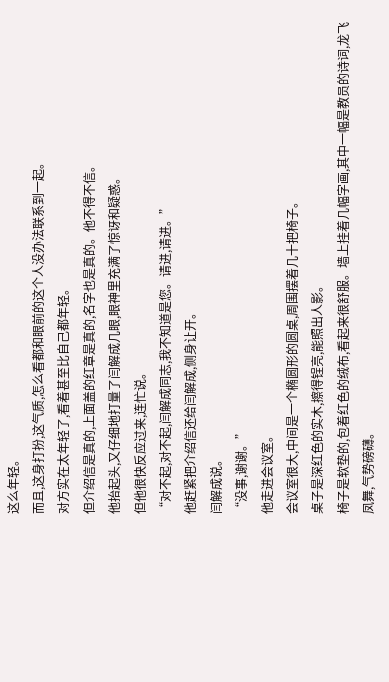这么年轻。
而且,这身打扮,这气质,怎么看都和眼前的这个人没办法联系到一起。
对方实在太年轻了,看着甚至比自己都年轻。
但介绍信是真的,上面盖的红章是真的,名字也是真的。他不得不信。
他抬起头,又仔细地打量了闫解成几眼,眼神里充满了惊讶和疑惑。
但他很快反应过来,连忙说。
“对不起,对不起,闫解成同志,我不知道是您。请进,请进。”
他赶紧把介绍信还给闫解成,侧身让开。
闫解成说。
“没事,谢谢。”
他走进会议室。
会议室很大,中间是一个椭圆形的圆桌,周围摆着几十把椅子。
桌子是深红色的实木,擦得锃亮,能照出人影。
椅子是软垫的,包着红色的绒布,看起来很舒服。墙上挂着几幅字画,其中一幅是教员的诗词,龙飞凤舞,气势磅礴。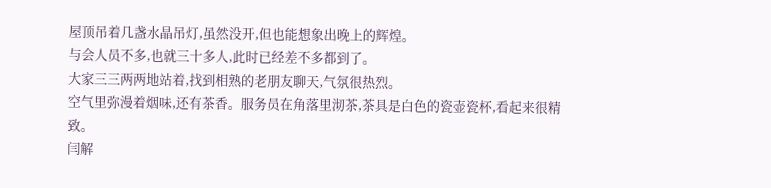屋顶吊着几盏水晶吊灯,虽然没开,但也能想象出晚上的辉煌。
与会人员不多,也就三十多人,此时已经差不多都到了。
大家三三两两地站着,找到相熟的老朋友聊天,气氛很热烈。
空气里弥漫着烟味,还有茶香。服务员在角落里沏茶,茶具是白色的瓷壶瓷杯,看起来很精致。
闫解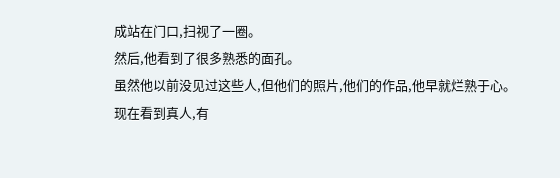成站在门口,扫视了一圈。
然后,他看到了很多熟悉的面孔。
虽然他以前没见过这些人,但他们的照片,他们的作品,他早就烂熟于心。
现在看到真人,有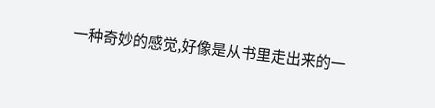一种奇妙的感觉,好像是从书里走出来的一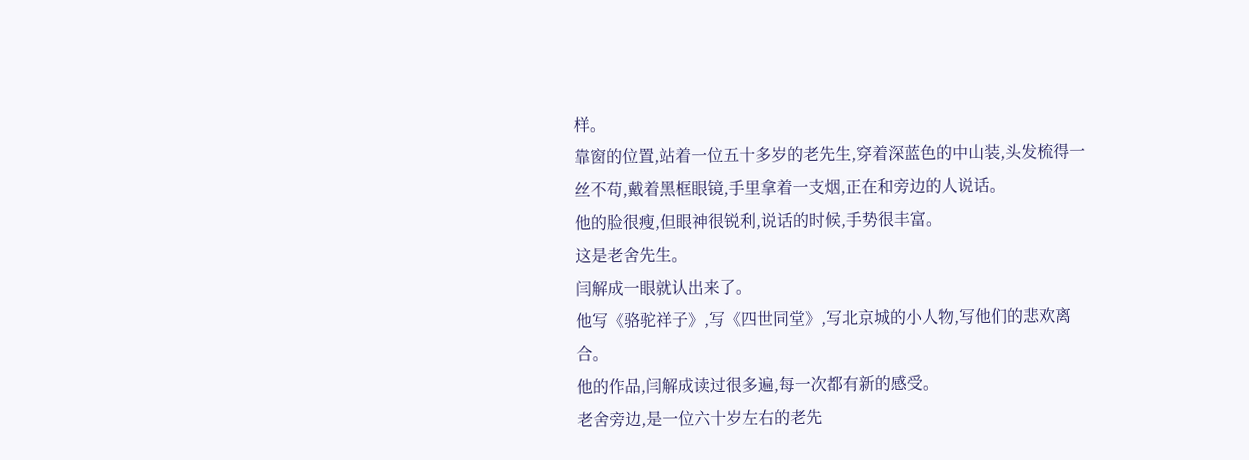样。
靠窗的位置,站着一位五十多岁的老先生,穿着深蓝色的中山装,头发梳得一丝不苟,戴着黑框眼镜,手里拿着一支烟,正在和旁边的人说话。
他的脸很瘦,但眼神很锐利,说话的时候,手势很丰富。
这是老舍先生。
闫解成一眼就认出来了。
他写《骆驼祥子》,写《四世同堂》,写北京城的小人物,写他们的悲欢离合。
他的作品,闫解成读过很多遍,每一次都有新的感受。
老舍旁边,是一位六十岁左右的老先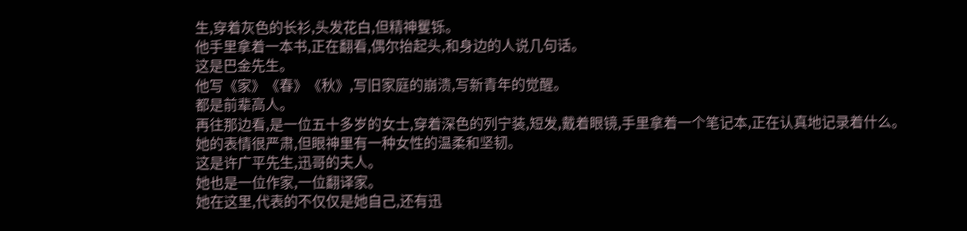生,穿着灰色的长衫,头发花白,但精神矍铄。
他手里拿着一本书,正在翻看,偶尔抬起头,和身边的人说几句话。
这是巴金先生。
他写《家》《春》《秋》,写旧家庭的崩溃,写新青年的觉醒。
都是前辈高人。
再往那边看,是一位五十多岁的女士,穿着深色的列宁装,短发,戴着眼镜,手里拿着一个笔记本,正在认真地记录着什么。
她的表情很严肃,但眼神里有一种女性的温柔和坚韧。
这是许广平先生,迅哥的夫人。
她也是一位作家,一位翻译家。
她在这里,代表的不仅仅是她自己,还有迅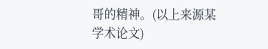哥的精神。(以上来源某学术论文)